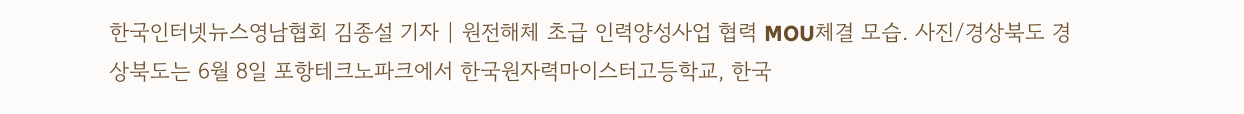한국인터넷뉴스영남협회 김종설 기자 | 원전해체 초급 인력양성사업 협력 MOU체결 모습. 사진/경상북도 경상북도는 6월 8일 포항테크노파크에서 한국원자력마이스터고등학교, 한국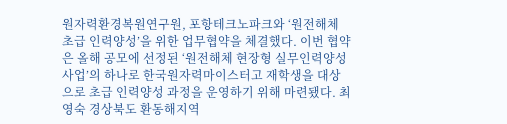원자력환경복원연구원, 포항테크노파크와 ‘원전해체 초급 인력양성’을 위한 업무협약을 체결했다. 이번 협약은 올해 공모에 선정된 ‘원전해체 현장형 실무인력양성사업’의 하나로 한국원자력마이스터고 재학생을 대상으로 초급 인력양성 과정을 운영하기 위해 마련됐다. 최영숙 경상북도 환동해지역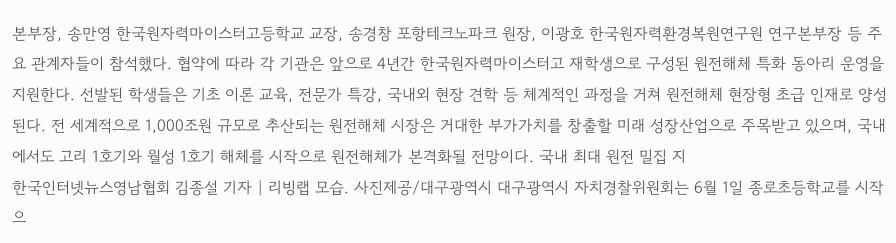본부장, 송만영 한국원자력마이스터고등학교 교장, 송경창 포항테크노파크 원장, 이광호 한국원자력환경복원연구원 연구본부장 등 주요 관계자들이 참석했다. 협약에 따라 각 기관은 앞으로 4년간 한국원자력마이스터고 재학생으로 구성된 원전해체 특화 동아리 운영을 지원한다. 선발된 학생들은 기초 이론 교육, 전문가 특강, 국내외 현장 견학 등 체계적인 과정을 거쳐 원전해체 현장형 초급 인재로 양성된다. 전 세계적으로 1,000조원 규모로 추산되는 원전해체 시장은 거대한 부가가치를 창출할 미래 성장산업으로 주목받고 있으며, 국내에서도 고리 1호기와 월성 1호기 해체를 시작으로 원전해체가 본격화될 전망이다. 국내 최대 원전 밀집 지
한국인터넷뉴스영남협회 김종설 기자 | 리빙랩 모습. 사진제공/대구광역시 대구광역시 자치경찰위원회는 6월 1일 종로초등학교를 시작으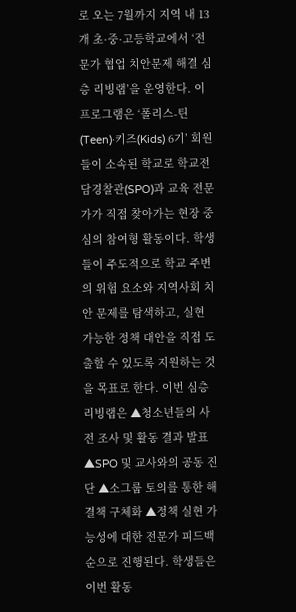로 오는 7월까지 지역 내 13개 초·중·고등학교에서 ‘전문가 협업 치안문제 해결 심층 리빙랩’을 운영한다. 이 프로그램은 ‘폴리스-틴(Teen)·키즈(Kids) 6기’ 회원들이 소속된 학교로 학교전담경찰관(SPO)과 교육 전문가가 직접 찾아가는 현장 중심의 참여형 활동이다. 학생들이 주도적으로 학교 주변의 위험 요소와 지역사회 치안 문제를 탐색하고, 실현 가능한 정책 대안을 직접 도출할 수 있도록 지원하는 것을 목표로 한다. 이번 심층 리빙랩은 ▲청소년들의 사전 조사 및 활동 결과 발표 ▲SPO 및 교사와의 공동 진단 ▲소그룹 토의를 통한 해결책 구체화 ▲정책 실현 가능성에 대한 전문가 피드백 순으로 진행된다. 학생들은 이번 활동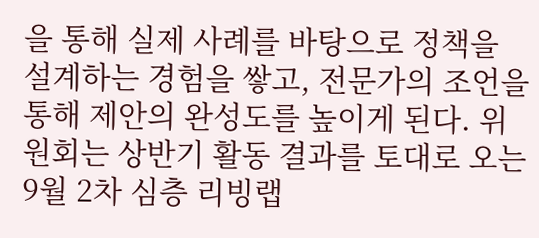을 통해 실제 사례를 바탕으로 정책을 설계하는 경험을 쌓고, 전문가의 조언을 통해 제안의 완성도를 높이게 된다. 위원회는 상반기 활동 결과를 토대로 오는 9월 2차 심층 리빙랩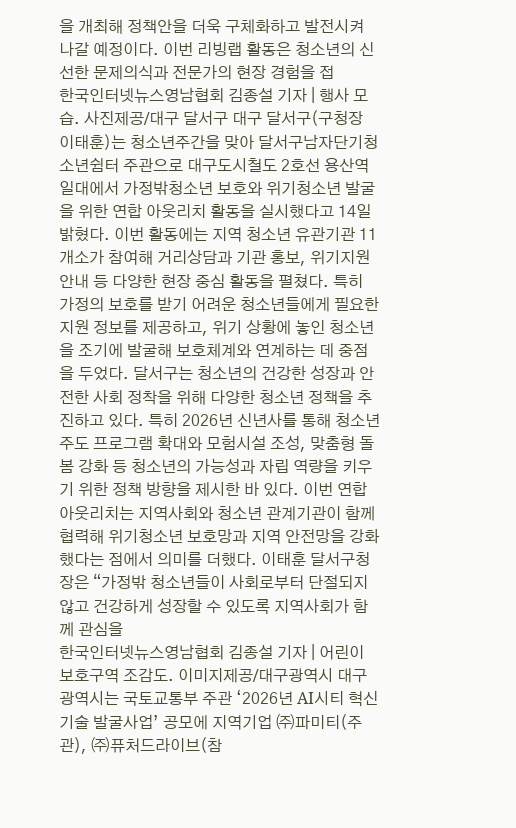을 개최해 정책안을 더욱 구체화하고 발전시켜 나갈 예정이다. 이번 리빙랩 활동은 청소년의 신선한 문제의식과 전문가의 현장 경험을 접
한국인터넷뉴스영남협회 김종설 기자 | 행사 모습. 사진제공/대구 달서구 대구 달서구(구청장 이태훈)는 청소년주간을 맞아 달서구남자단기청소년쉼터 주관으로 대구도시철도 2호선 용산역 일대에서 가정밖청소년 보호와 위기청소년 발굴을 위한 연합 아웃리치 활동을 실시했다고 14일 밝혔다. 이번 활동에는 지역 청소년 유관기관 11개소가 참여해 거리상담과 기관 홍보, 위기지원 안내 등 다양한 현장 중심 활동을 펼쳤다. 특히 가정의 보호를 받기 어려운 청소년들에게 필요한 지원 정보를 제공하고, 위기 상황에 놓인 청소년을 조기에 발굴해 보호체계와 연계하는 데 중점을 두었다. 달서구는 청소년의 건강한 성장과 안전한 사회 정착을 위해 다양한 청소년 정책을 추진하고 있다. 특히 2026년 신년사를 통해 청소년 주도 프로그램 확대와 모험시설 조성, 맞춤형 돌봄 강화 등 청소년의 가능성과 자립 역량을 키우기 위한 정책 방향을 제시한 바 있다. 이번 연합 아웃리치는 지역사회와 청소년 관계기관이 함께 협력해 위기청소년 보호망과 지역 안전망을 강화했다는 점에서 의미를 더했다. 이태훈 달서구청장은 “가정밖 청소년들이 사회로부터 단절되지 않고 건강하게 성장할 수 있도록 지역사회가 함께 관심을
한국인터넷뉴스영남협회 김종설 기자 | 어린이 보호구역 조감도. 이미지제공/대구광역시 대구광역시는 국토교통부 주관 ‘2026년 AI시티 혁신기술 발굴사업’ 공모에 지역기업 ㈜파미티(주관), ㈜퓨처드라이브(참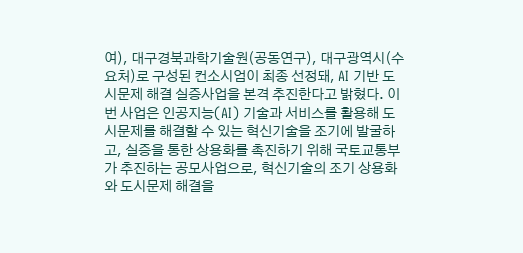여), 대구경북과학기술원(공동연구), 대구광역시(수요처)로 구성된 컨소시엄이 최종 선정돼, AI 기반 도시문제 해결 실증사업을 본격 추진한다고 밝혔다. 이번 사업은 인공지능(AI) 기술과 서비스를 활용해 도시문제를 해결할 수 있는 혁신기술을 조기에 발굴하고, 실증을 통한 상용화를 촉진하기 위해 국토교통부가 추진하는 공모사업으로, 혁신기술의 조기 상용화와 도시문제 해결을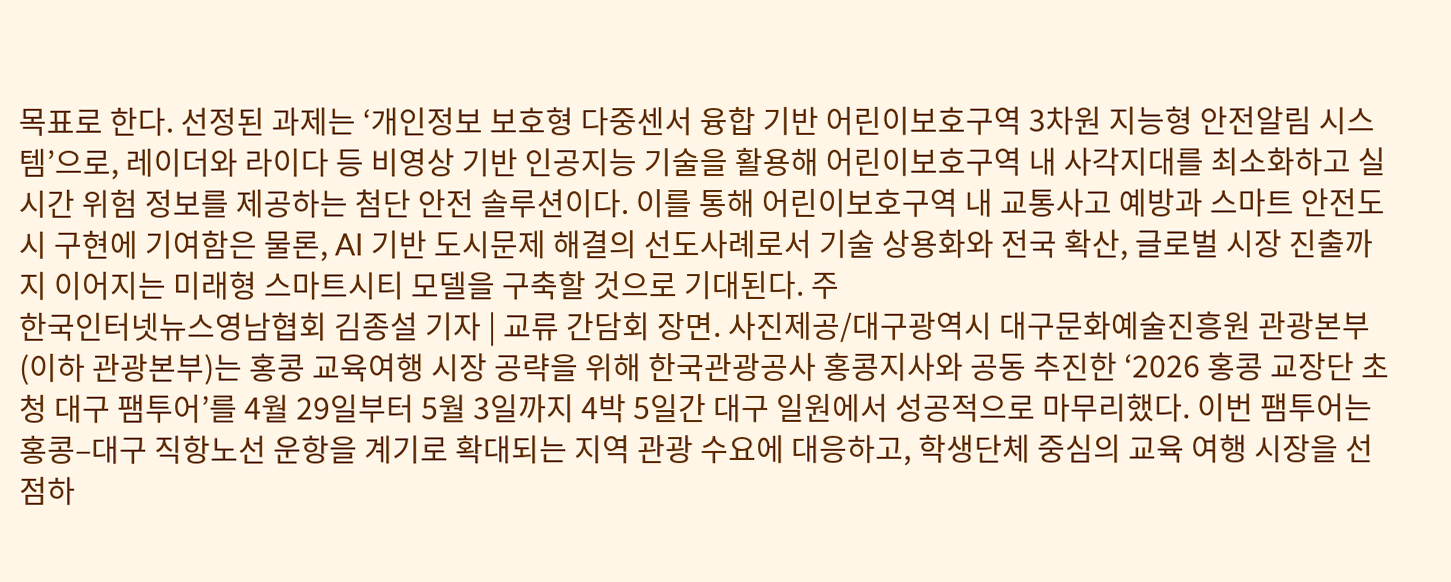목표로 한다. 선정된 과제는 ‘개인정보 보호형 다중센서 융합 기반 어린이보호구역 3차원 지능형 안전알림 시스템’으로, 레이더와 라이다 등 비영상 기반 인공지능 기술을 활용해 어린이보호구역 내 사각지대를 최소화하고 실시간 위험 정보를 제공하는 첨단 안전 솔루션이다. 이를 통해 어린이보호구역 내 교통사고 예방과 스마트 안전도시 구현에 기여함은 물론, AI 기반 도시문제 해결의 선도사례로서 기술 상용화와 전국 확산, 글로벌 시장 진출까지 이어지는 미래형 스마트시티 모델을 구축할 것으로 기대된다. 주
한국인터넷뉴스영남협회 김종설 기자 | 교류 간담회 장면. 사진제공/대구광역시 대구문화예술진흥원 관광본부(이하 관광본부)는 홍콩 교육여행 시장 공략을 위해 한국관광공사 홍콩지사와 공동 추진한 ‘2026 홍콩 교장단 초청 대구 팸투어’를 4월 29일부터 5월 3일까지 4박 5일간 대구 일원에서 성공적으로 마무리했다. 이번 팸투어는 홍콩–대구 직항노선 운항을 계기로 확대되는 지역 관광 수요에 대응하고, 학생단체 중심의 교육 여행 시장을 선점하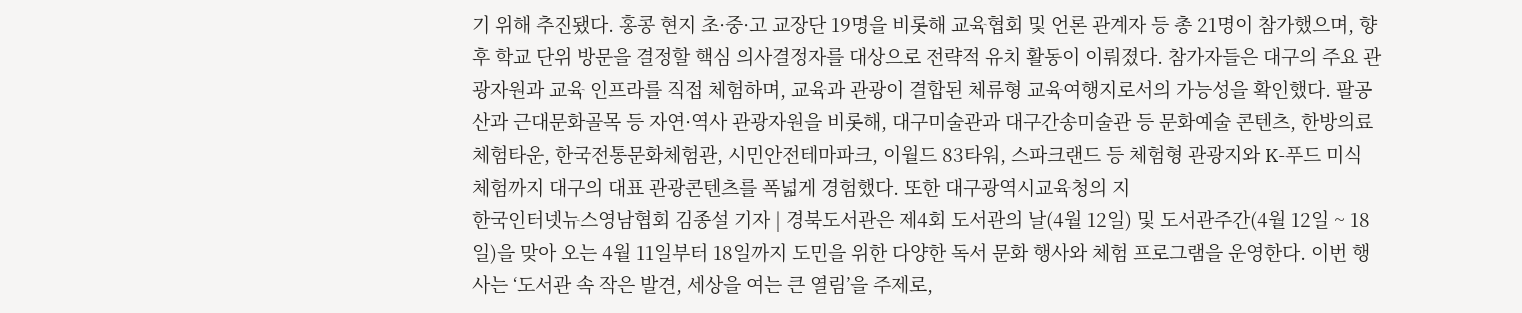기 위해 추진됐다. 홍콩 현지 초·중·고 교장단 19명을 비롯해 교육협회 및 언론 관계자 등 총 21명이 참가했으며, 향후 학교 단위 방문을 결정할 핵심 의사결정자를 대상으로 전략적 유치 활동이 이뤄졌다. 참가자들은 대구의 주요 관광자원과 교육 인프라를 직접 체험하며, 교육과 관광이 결합된 체류형 교육여행지로서의 가능성을 확인했다. 팔공산과 근대문화골목 등 자연·역사 관광자원을 비롯해, 대구미술관과 대구간송미술관 등 문화예술 콘텐츠, 한방의료체험타운, 한국전통문화체험관, 시민안전테마파크, 이월드 83타워, 스파크랜드 등 체험형 관광지와 K-푸드 미식 체험까지 대구의 대표 관광콘텐츠를 폭넓게 경험했다. 또한 대구광역시교육청의 지
한국인터넷뉴스영남협회 김종설 기자 | 경북도서관은 제4회 도서관의 날(4월 12일) 및 도서관주간(4월 12일 ~ 18일)을 맞아 오는 4월 11일부터 18일까지 도민을 위한 다양한 독서 문화 행사와 체험 프로그램을 운영한다. 이번 행사는 ‘도서관 속 작은 발견, 세상을 여는 큰 열림’을 주제로,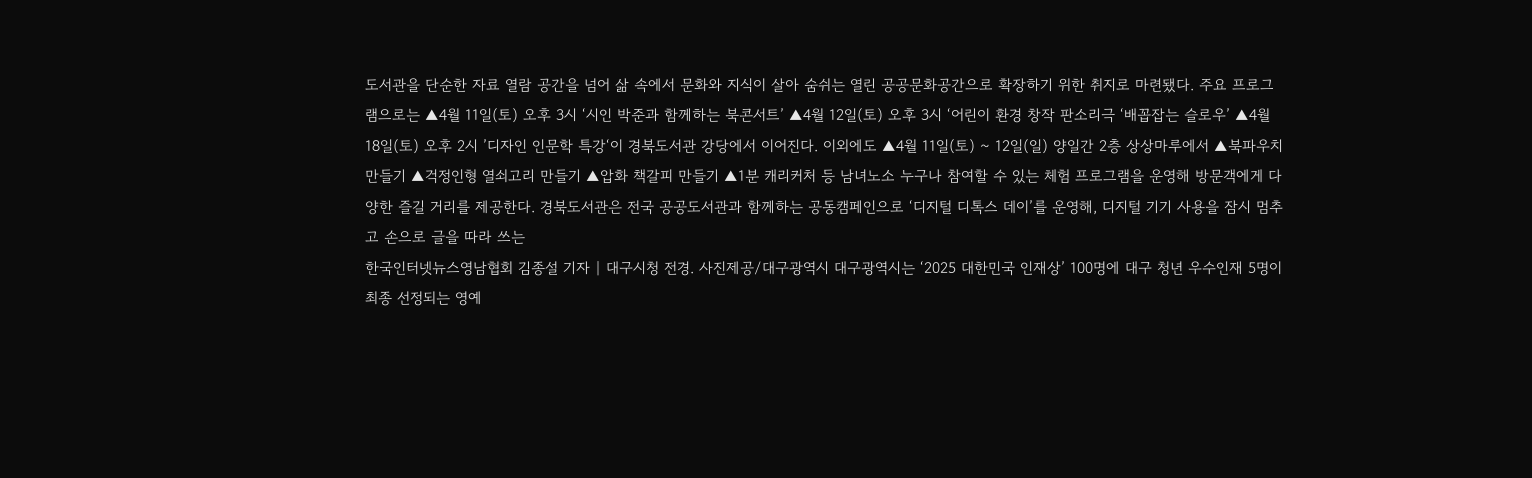도서관을 단순한 자료 열람 공간을 넘어 삶 속에서 문화와 지식이 살아 숨쉬는 열린 공공문화공간으로 확장하기 위한 취지로 마련됐다. 주요 프로그램으로는 ▲4월 11일(토) 오후 3시 ‘시인 박준과 함께하는 북콘서트’ ▲4월 12일(토) 오후 3시 ‘어린이 환경 창작 판소리극 ‘배꼽잡는 슬로우’ ▲4월 18일(토) 오후 2시 ’디자인 인문학 특강‘이 경북도서관 강당에서 이어진다. 이외에도 ▲4월 11일(토) ~ 12일(일) 양일간 2층 상상마루에서 ▲북파우치 만들기 ▲걱정인형 열쇠고리 만들기 ▲압화 책갈피 만들기 ▲1분 캐리커처 등 남녀노소 누구나 참여할 수 있는 체험 프로그램을 운영해 방문객에게 다양한 즐길 거리를 제공한다. 경북도서관은 전국 공공도서관과 함께하는 공동캠페인으로 ‘디지털 디톡스 데이’를 운영해, 디지털 기기 사용을 잠시 멈추고 손으로 글을 따라 쓰는
한국인터넷뉴스영남협회 김종설 기자 | 대구시청 전경. 사진제공/대구광역시 대구광역시는 ‘2025 대한민국 인재상’ 100명에 대구 청년 우수인재 5명이 최종 선정되는 영예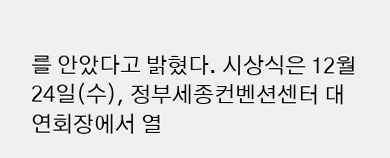를 안았다고 밝혔다. 시상식은 12월 24일(수), 정부세종컨벤션센터 대연회장에서 열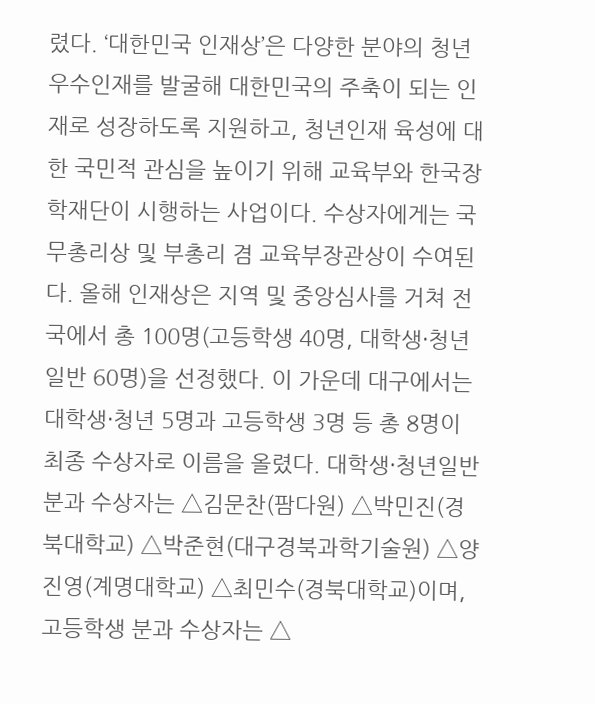렸다. ‘대한민국 인재상’은 다양한 분야의 청년 우수인재를 발굴해 대한민국의 주축이 되는 인재로 성장하도록 지원하고, 청년인재 육성에 대한 국민적 관심을 높이기 위해 교육부와 한국장학재단이 시행하는 사업이다. 수상자에게는 국무총리상 및 부총리 겸 교육부장관상이 수여된다. 올해 인재상은 지역 및 중앙심사를 거쳐 전국에서 총 100명(고등학생 40명, 대학생·청년일반 60명)을 선정했다. 이 가운데 대구에서는 대학생·청년 5명과 고등학생 3명 등 총 8명이 최종 수상자로 이름을 올렸다. 대학생·청년일반 분과 수상자는 △김문찬(팜다원) △박민진(경북대학교) △박준현(대구경북과학기술원) △양진영(계명대학교) △최민수(경북대학교)이며, 고등학생 분과 수상자는 △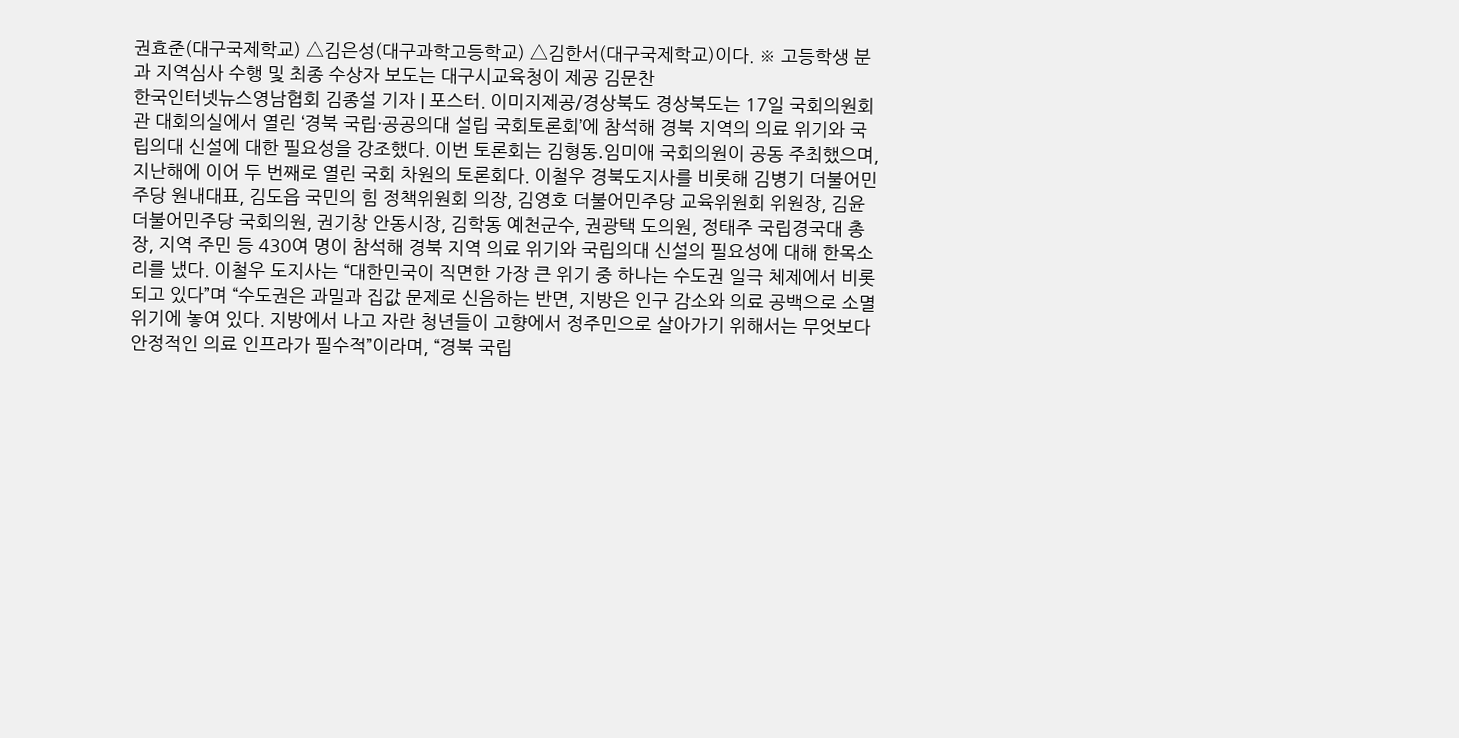권효준(대구국제학교) △김은성(대구과학고등학교) △김한서(대구국제학교)이다. ※ 고등학생 분과 지역심사 수행 및 최종 수상자 보도는 대구시교육청이 제공 김문찬
한국인터넷뉴스영남협회 김종설 기자 | 포스터. 이미지제공/경상북도 경상북도는 17일 국회의원회관 대회의실에서 열린 ‘경북 국립·공공의대 설립 국회토론회’에 참석해 경북 지역의 의료 위기와 국립의대 신설에 대한 필요성을 강조했다. 이번 토론회는 김형동․임미애 국회의원이 공동 주최했으며, 지난해에 이어 두 번째로 열린 국회 차원의 토론회다. 이철우 경북도지사를 비롯해 김병기 더불어민주당 원내대표, 김도읍 국민의 힘 정책위원회 의장, 김영호 더불어민주당 교육위원회 위원장, 김윤 더불어민주당 국회의원, 권기창 안동시장, 김학동 예천군수, 권광택 도의원, 정태주 국립경국대 총장, 지역 주민 등 430여 명이 참석해 경북 지역 의료 위기와 국립의대 신설의 필요성에 대해 한목소리를 냈다. 이철우 도지사는 “대한민국이 직면한 가장 큰 위기 중 하나는 수도권 일극 체제에서 비롯되고 있다”며 “수도권은 과밀과 집값 문제로 신음하는 반면, 지방은 인구 감소와 의료 공백으로 소멸 위기에 놓여 있다. 지방에서 나고 자란 청년들이 고향에서 정주민으로 살아가기 위해서는 무엇보다 안정적인 의료 인프라가 필수적”이라며, “경북 국립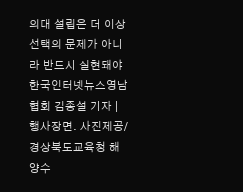의대 설립은 더 이상 선택의 문제가 아니라 반드시 실현돼야
한국인터넷뉴스영남협회 김종설 기자 | 행사장면. 사진제공/경상북도교육청 해양수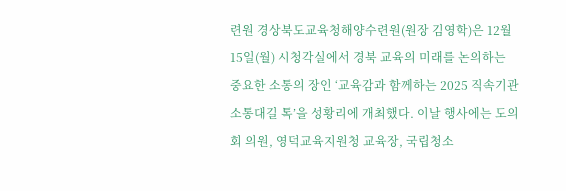련원 경상북도교육청해양수련원(원장 김영학)은 12월 15일(월) 시청각실에서 경북 교육의 미래를 논의하는 중요한 소통의 장인 ‘교육감과 함께하는 2025 직속기관 소통대길 톡’을 성황리에 개최했다. 이날 행사에는 도의회 의원, 영덕교육지원청 교육장, 국립청소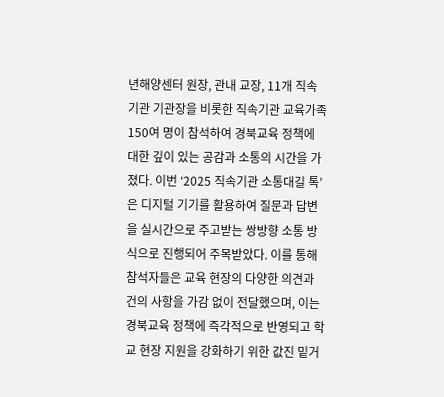년해양센터 원장, 관내 교장, 11개 직속기관 기관장을 비롯한 직속기관 교육가족 150여 명이 참석하여 경북교육 정책에 대한 깊이 있는 공감과 소통의 시간을 가졌다. 이번 ‘2025 직속기관 소통대길 톡’은 디지털 기기를 활용하여 질문과 답변을 실시간으로 주고받는 쌍방향 소통 방식으로 진행되어 주목받았다. 이를 통해 참석자들은 교육 현장의 다양한 의견과 건의 사항을 가감 없이 전달했으며, 이는 경북교육 정책에 즉각적으로 반영되고 학교 현장 지원을 강화하기 위한 값진 밑거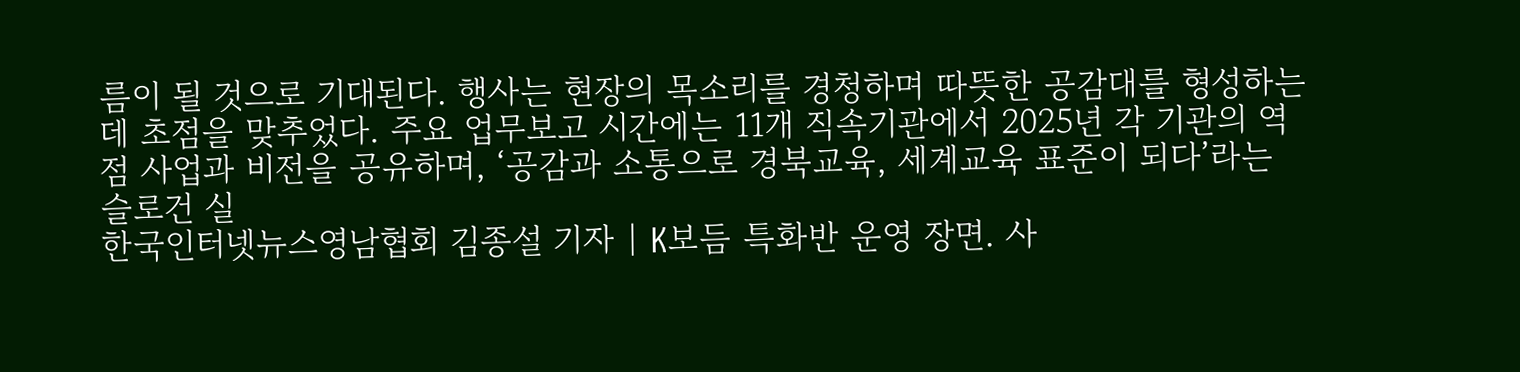름이 될 것으로 기대된다. 행사는 현장의 목소리를 경청하며 따뜻한 공감대를 형성하는 데 초점을 맞추었다. 주요 업무보고 시간에는 11개 직속기관에서 2025년 각 기관의 역점 사업과 비전을 공유하며, ‘공감과 소통으로 경북교육, 세계교육 표준이 되다’라는 슬로건 실
한국인터넷뉴스영남협회 김종설 기자 | K보듬 특화반 운영 장면. 사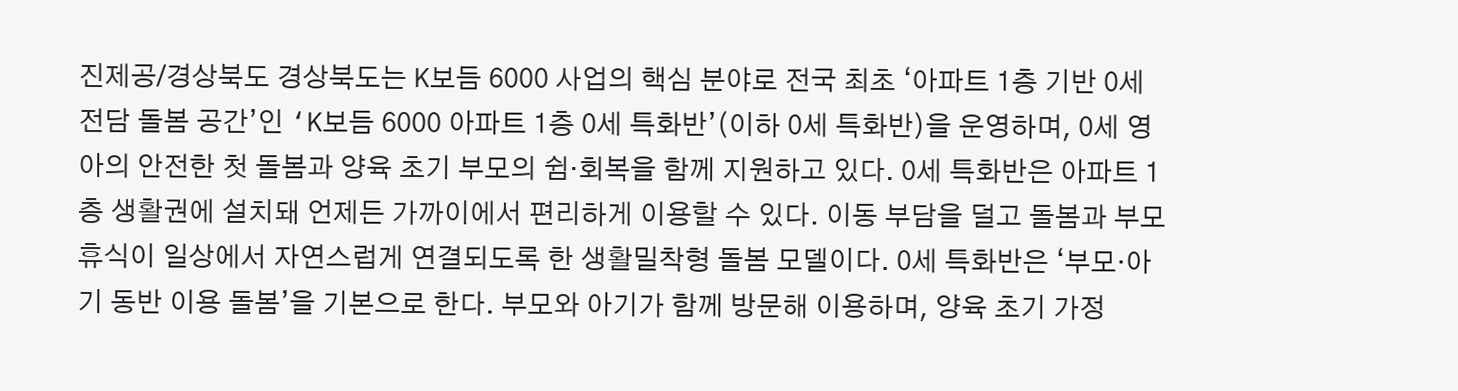진제공/경상북도 경상북도는 K보듬 6000 사업의 핵심 분야로 전국 최초 ‘아파트 1층 기반 0세 전담 돌봄 공간’인 ‘K보듬 6000 아파트 1층 0세 특화반’(이하 0세 특화반)을 운영하며, 0세 영아의 안전한 첫 돌봄과 양육 초기 부모의 쉼·회복을 함께 지원하고 있다. 0세 특화반은 아파트 1층 생활권에 설치돼 언제든 가까이에서 편리하게 이용할 수 있다. 이동 부담을 덜고 돌봄과 부모 휴식이 일상에서 자연스럽게 연결되도록 한 생활밀착형 돌봄 모델이다. 0세 특화반은 ‘부모·아기 동반 이용 돌봄’을 기본으로 한다. 부모와 아기가 함께 방문해 이용하며, 양육 초기 가정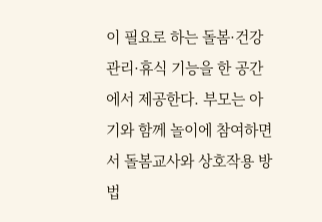이 필요로 하는 돌봄·건강 관리·휴식 기능을 한 공간에서 제공한다. 부모는 아기와 함께 놀이에 참여하면서 돌봄교사와 상호작용 방법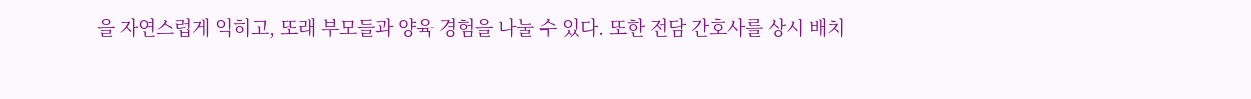을 자연스럽게 익히고, 또래 부모들과 양육 경험을 나눌 수 있다. 또한 전담 간호사를 상시 배치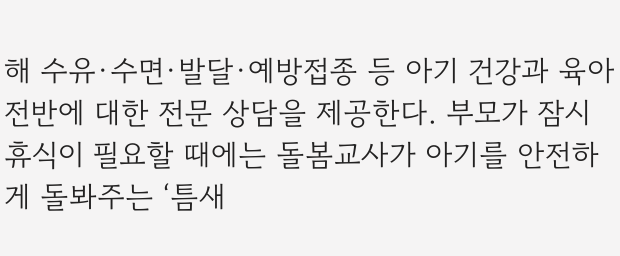해 수유·수면·발달·예방접종 등 아기 건강과 육아 전반에 대한 전문 상담을 제공한다. 부모가 잠시 휴식이 필요할 때에는 돌봄교사가 아기를 안전하게 돌봐주는 ‘틈새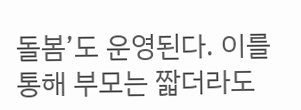돌봄’도 운영된다. 이를 통해 부모는 짧더라도